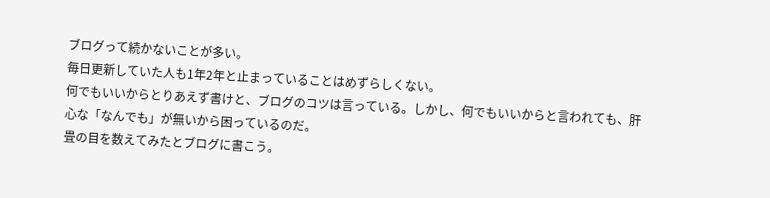ブログって続かないことが多い。
毎日更新していた人も1年2年と止まっていることはめずらしくない。
何でもいいからとりあえず書けと、ブログのコツは言っている。しかし、何でもいいからと言われても、肝心な「なんでも」が無いから困っているのだ。
畳の目を数えてみたとブログに書こう。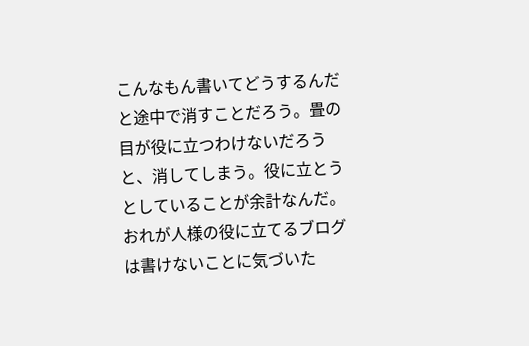こんなもん書いてどうするんだと途中で消すことだろう。畳の目が役に立つわけないだろうと、消してしまう。役に立とうとしていることが余計なんだ。おれが人様の役に立てるブログは書けないことに気づいた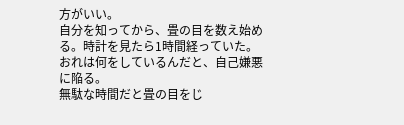方がいい。
自分を知ってから、畳の目を数え始める。時計を見たら1時間経っていた。
おれは何をしているんだと、自己嫌悪に陥る。
無駄な時間だと畳の目をじ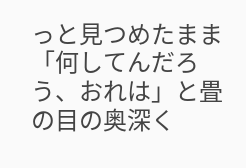っと見つめたまま「何してんだろう、おれは」と畳の目の奥深く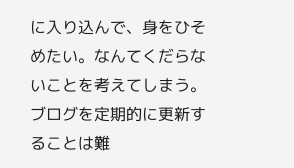に入り込んで、身をひそめたい。なんてくだらないことを考えてしまう。
ブログを定期的に更新することは難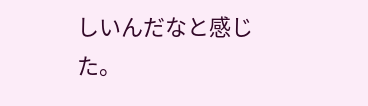しいんだなと感じた。